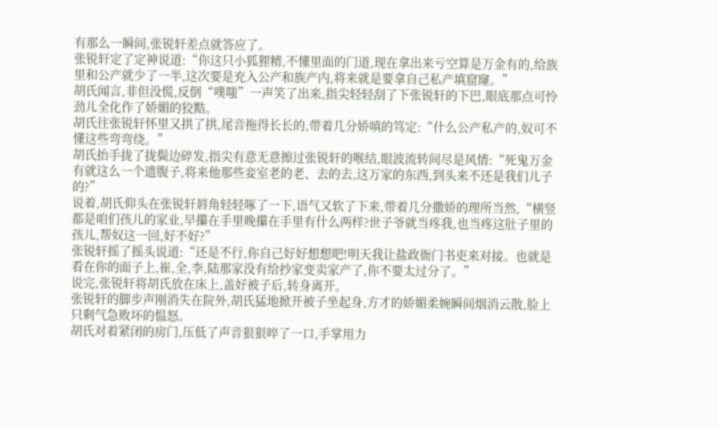有那么一瞬间,张锐轩差点就答应了。
张锐轩定了定神说道:“你这只小狐狸精,不懂里面的门道,现在拿出来亏空算是万金有的,给族里和公产就少了一半,这次要是充入公产和族产内,将来就是要拿自己私产填窟窿。”
胡氏闻言,非但没慌,反倒“噗嗤”一声笑了出来,指尖轻轻刮了下张锐轩的下巴,眼底那点可怜劲儿全化作了娇媚的狡黠。
胡氏往张锐轩怀里又拱了拱,尾音拖得长长的,带着几分娇嗔的笃定:“什么公产私产的,奴可不懂这些弯弯绕。”
胡氏抬手拢了拢鬓边碎发,指尖有意无意擦过张锐轩的喉结,眼波流转间尽是风情:“死鬼万金有就这么一个遗腹子,将来他那些妾室老的老、去的去,这万家的东西,到头来不还是我们儿子的?”
说着,胡氏仰头在张锐轩唇角轻轻啄了一下,语气又软了下来,带着几分撒娇的理所当然,“横竖都是咱们孩儿的家业,早攥在手里晚攥在手里有什么两样?世子爷就当疼我,也当疼这肚子里的孩儿,帮奴这一回,好不好?”
张锐轩摇了摇头说道:“还是不行,你自己好好想想吧!明天我让盐政衙门书吏来对接。也就是看在你的面子上,崔,全,李,陆那家没有给抄家变卖家产了,你不要太过分了。”
说完,张锐轩将胡氏放在床上,盖好被子后,转身离开。
张锐轩的脚步声刚消失在院外,胡氏猛地掀开被子坐起身,方才的娇媚柔婉瞬间烟消云散,脸上只剩气急败坏的愠怒。
胡氏对着紧闭的房门,压低了声音狠狠啐了一口,手掌用力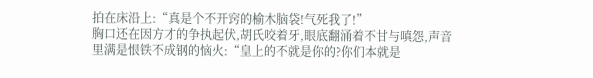拍在床沿上:“真是个不开窍的榆木脑袋!气死我了!”
胸口还在因方才的争执起伏,胡氏咬着牙,眼底翻涌着不甘与嗔怨,声音里满是恨铁不成钢的恼火:“皇上的不就是你的?你们本就是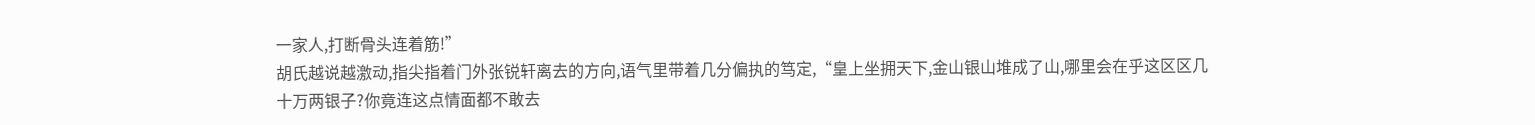一家人,打断骨头连着筋!”
胡氏越说越激动,指尖指着门外张锐轩离去的方向,语气里带着几分偏执的笃定,“皇上坐拥天下,金山银山堆成了山,哪里会在乎这区区几十万两银子?你竟连这点情面都不敢去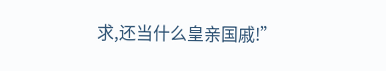求,还当什么皇亲国戚!”